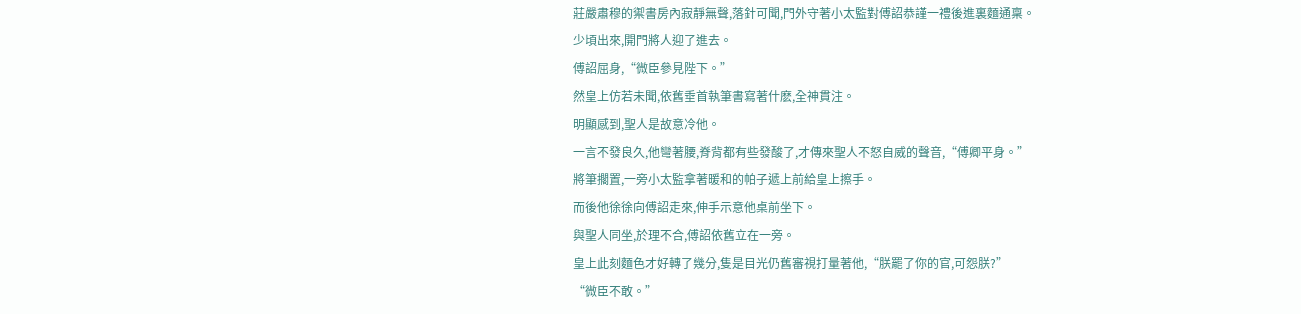莊嚴肅穆的禦書房內寂靜無聲,落針可聞,門外守著小太監對傅詔恭謹一禮後進裏麵通稟。
少頃出來,開門將人迎了進去。
傅詔屈身,“微臣參見陛下。”
然皇上仿若未聞,依舊垂首執筆書寫著什麽,全神貫注。
明顯感到,聖人是故意冷他。
一言不發良久,他彎著腰,脊背都有些發酸了,才傳來聖人不怒自威的聲音,“傅卿平身。”
將筆擱置,一旁小太監拿著暖和的帕子遞上前給皇上擦手。
而後他徐徐向傅詔走來,伸手示意他桌前坐下。
與聖人同坐,於理不合,傅詔依舊立在一旁。
皇上此刻麵色才好轉了幾分,隻是目光仍舊審視打量著他,“朕罷了你的官,可怨朕?”
“微臣不敢。”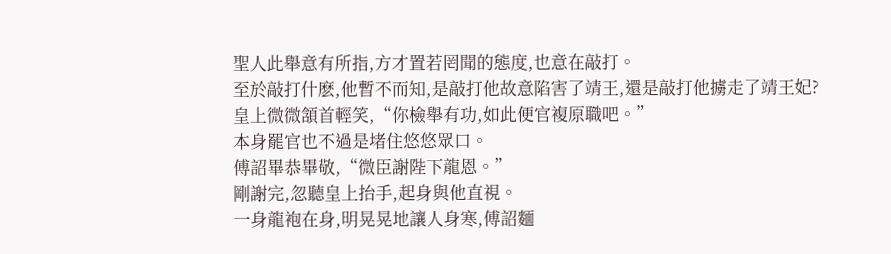聖人此舉意有所指,方才置若罔聞的態度,也意在敲打。
至於敲打什麽,他暫不而知,是敲打他故意陷害了靖王,還是敲打他擄走了靖王妃?
皇上微微頷首輕笑,“你檢舉有功,如此便官複原職吧。”
本身罷官也不過是堵住悠悠眾口。
傅詔畢恭畢敬,“微臣謝陛下龍恩。”
剛謝完,忽聽皇上抬手,起身與他直視。
一身龍袍在身,明晃晃地讓人身寒,傅詔麵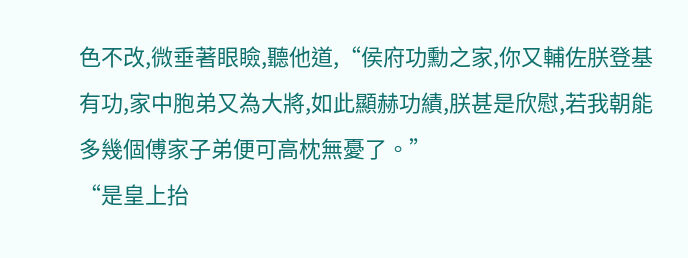色不改,微垂著眼瞼,聽他道,“侯府功勳之家,你又輔佐朕登基有功,家中胞弟又為大將,如此顯赫功績,朕甚是欣慰,若我朝能多幾個傅家子弟便可高枕無憂了。”
“是皇上抬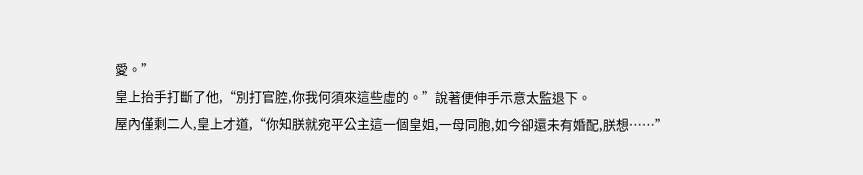愛。”
皇上抬手打斷了他,“別打官腔,你我何須來這些虛的。”說著便伸手示意太監退下。
屋內僅剩二人,皇上才道,“你知朕就宛平公主這一個皇姐,一母同胞,如今卻還未有婚配,朕想……”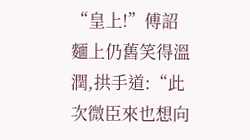“皇上!”傅詔麵上仍舊笑得溫潤,拱手道:“此次微臣來也想向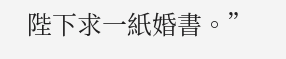陛下求一紙婚書。”